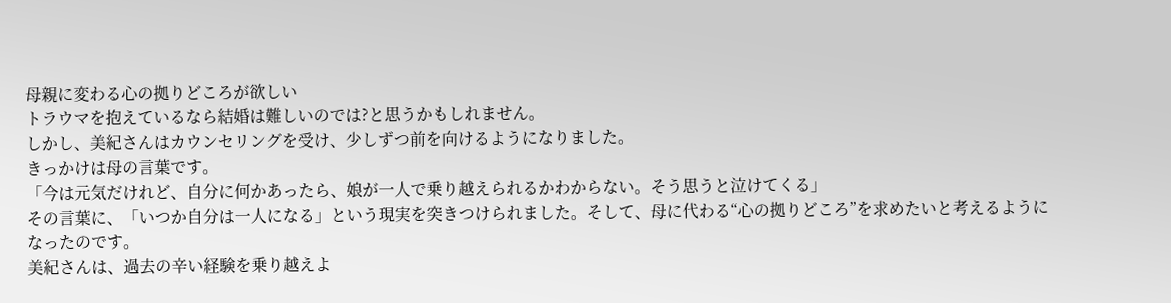母親に変わる心の拠りどころが欲しい
トラウマを抱えているなら結婚は難しいのでは?と思うかもしれません。
しかし、美紀さんはカウンセリングを受け、少しずつ前を向けるようになりました。
きっかけは母の言葉です。
「今は元気だけれど、自分に何かあったら、娘が一人で乗り越えられるかわからない。そう思うと泣けてくる」
その言葉に、「いつか自分は一人になる」という現実を突きつけられました。そして、母に代わる“心の拠りどころ”を求めたいと考えるようになったのです。
美紀さんは、過去の辛い経験を乗り越えよ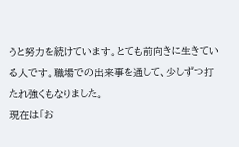うと努力を続けています。とても前向きに生きている人です。職場での出来事を通して、少しずつ打たれ強くもなりました。
現在は「お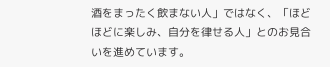酒をまったく飲まない人」ではなく、「ほどほどに楽しみ、自分を律せる人」とのお見合いを進めています。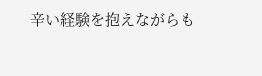辛い経験を抱えながらも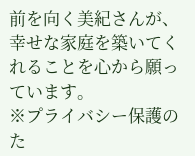前を向く美紀さんが、幸せな家庭を築いてくれることを心から願っています。
※プライバシー保護のた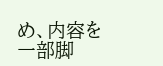め、内容を一部脚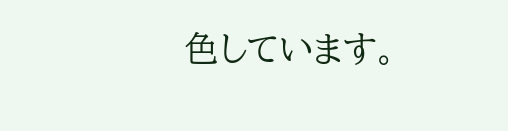色しています。